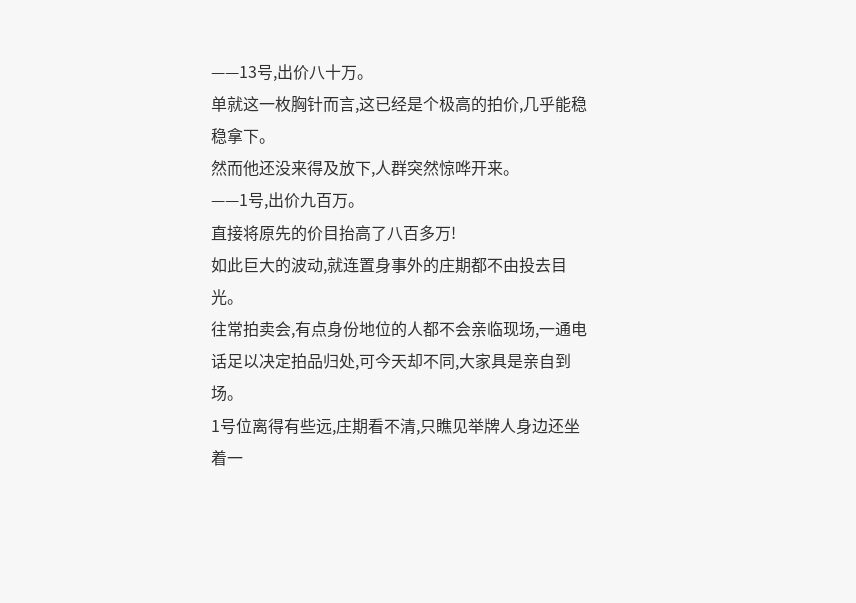——13号,出价八十万。
单就这一枚胸针而言,这已经是个极高的拍价,几乎能稳稳拿下。
然而他还没来得及放下,人群突然惊哗开来。
——1号,出价九百万。
直接将原先的价目抬高了八百多万!
如此巨大的波动,就连置身事外的庄期都不由投去目光。
往常拍卖会,有点身份地位的人都不会亲临现场,一通电话足以决定拍品归处,可今天却不同,大家具是亲自到场。
1号位离得有些远,庄期看不清,只瞧见举牌人身边还坐着一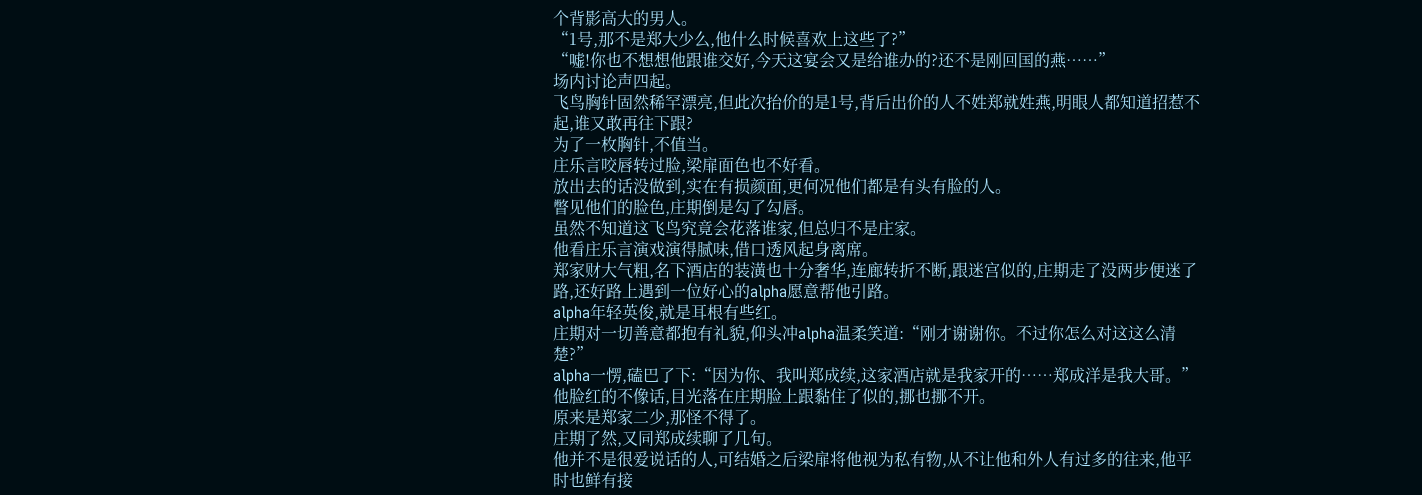个背影高大的男人。
“1号,那不是郑大少么,他什么时候喜欢上这些了?”
“嘘!你也不想想他跟谁交好,今天这宴会又是给谁办的?还不是刚回国的燕……”
场内讨论声四起。
飞鸟胸针固然稀罕漂亮,但此次抬价的是1号,背后出价的人不姓郑就姓燕,明眼人都知道招惹不起,谁又敢再往下跟?
为了一枚胸针,不值当。
庄乐言咬唇转过脸,梁扉面色也不好看。
放出去的话没做到,实在有损颜面,更何况他们都是有头有脸的人。
瞥见他们的脸色,庄期倒是勾了勾唇。
虽然不知道这飞鸟究竟会花落谁家,但总归不是庄家。
他看庄乐言演戏演得腻味,借口透风起身离席。
郑家财大气粗,名下酒店的装潢也十分奢华,连廊转折不断,跟迷宫似的,庄期走了没两步便迷了路,还好路上遇到一位好心的alpha愿意帮他引路。
alpha年轻英俊,就是耳根有些红。
庄期对一切善意都抱有礼貌,仰头冲alpha温柔笑道:“刚才谢谢你。不过你怎么对这这么清楚?”
alpha一愣,磕巴了下:“因为你、我叫郑成续,这家酒店就是我家开的……郑成洋是我大哥。”他脸红的不像话,目光落在庄期脸上跟黏住了似的,挪也挪不开。
原来是郑家二少,那怪不得了。
庄期了然,又同郑成续聊了几句。
他并不是很爱说话的人,可结婚之后梁扉将他视为私有物,从不让他和外人有过多的往来,他平时也鲜有接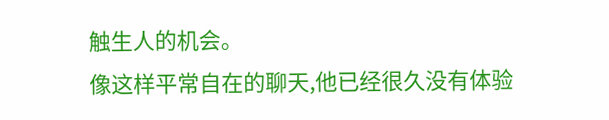触生人的机会。
像这样平常自在的聊天,他已经很久没有体验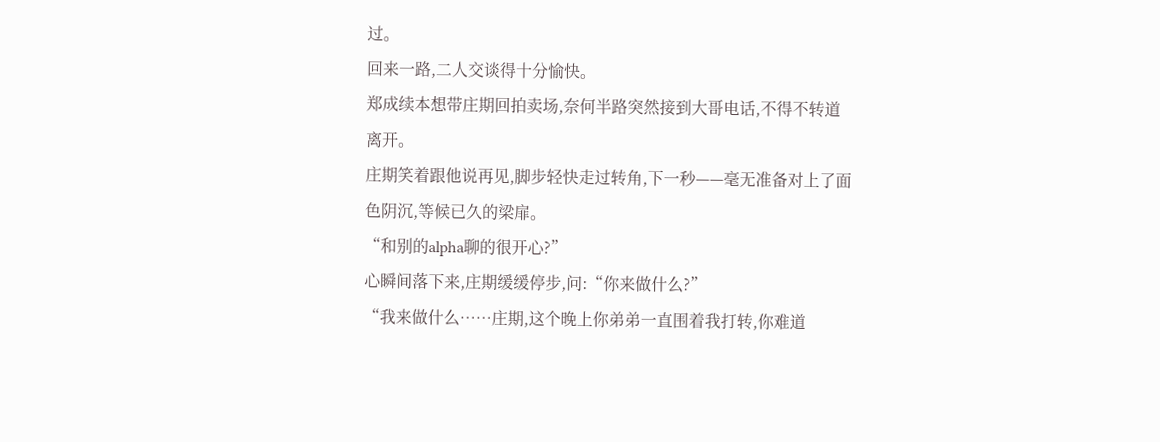过。
回来一路,二人交谈得十分愉快。
郑成续本想带庄期回拍卖场,奈何半路突然接到大哥电话,不得不转道离开。
庄期笑着跟他说再见,脚步轻快走过转角,下一秒——毫无准备对上了面色阴沉,等候已久的梁扉。
“和别的alpha聊的很开心?”
心瞬间落下来,庄期缓缓停步,问:“你来做什么?”
“我来做什么……庄期,这个晚上你弟弟一直围着我打转,你难道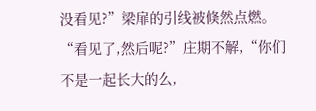没看见?”梁扉的引线被倏然点燃。
“看见了,然后呢?”庄期不解,“你们不是一起长大的么,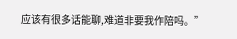应该有很多话能聊,难道非要我作陪吗。”